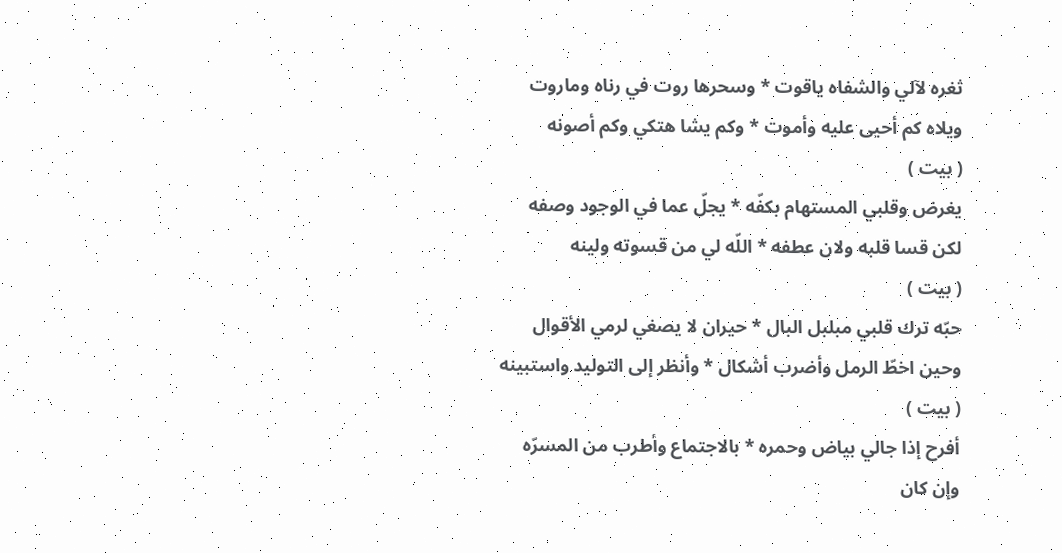ثغره لآلي والشفاه ياقوت * وسحرها روت في رناه وماروت
ويلاه كم أحيى عليه وأموت * وكم يشا هتكي وكم أصونه
( بيت )
يغرض وقلبي المستهام بكفّه * يجلّ عما في الوجود وصفه
لكن قسا قلبه ولان عطفه * اللّه لي من قسوته ولينه
( بيت )
حبّه ترك قلبي مبلبل البال * حيران لا يصغي لرمي الأقوال
وحين اخطّ الرمل وأضرب أشكال * وأنظر إلى التوليد واستبينه
( بيت )
أفرح إذا جالي بياض وحمره * بالاجتماع وأطرب من المسرّه
وإن كان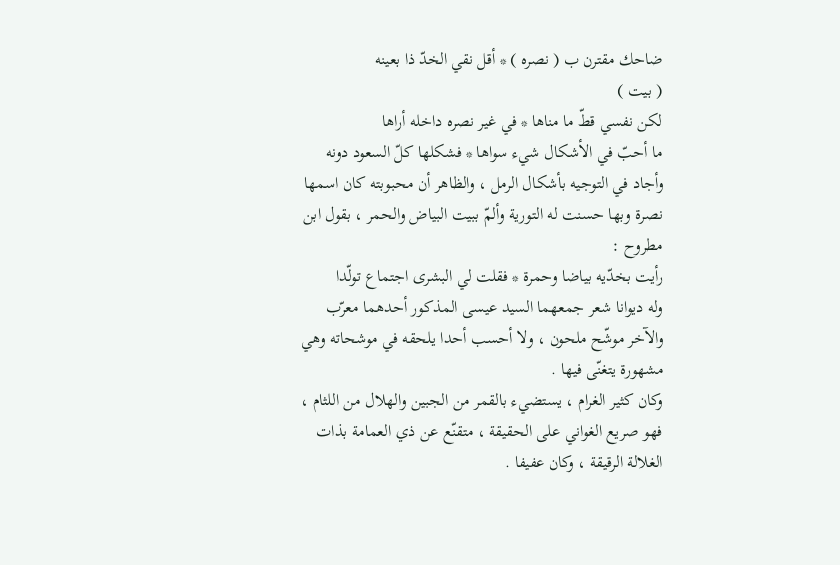ضاحك مقترن ب ( نصره ) * أقل نقي الخدّ ذا بعينه
( بيت )
لكن نفسي قطّ ما مناها * في غير نصره داخله أراها
ما أحبّ في الأشكال شيء سواها * فشكلها كلّ السعود دونه
وأجاد في التوجيه بأشكال الرمل ، والظاهر أن محبوبته كان اسمها نصرة وبها حسنت له التورية وألمّ ببيت البياض والحمر ، بقول ابن مطروح :
رأيت بخدّيه بياضا وحمرة * فقلت لي البشرى اجتماع تولّدا
وله ديوانا شعر جمعهما السيد عيسى المذكور أحدهما معرّب والآخر موشّح ملحون ، ولا أحسب أحدا يلحقه في موشحاته وهي مشهورة يتغنّى فيها .
وكان كثير الغرام ، يستضيء بالقمر من الجبين والهلال من اللثام ، فهو صريع الغواني على الحقيقة ، متقنّع عن ذي العمامة بذات الغلالة الرقيقة ، وكان عفيفا .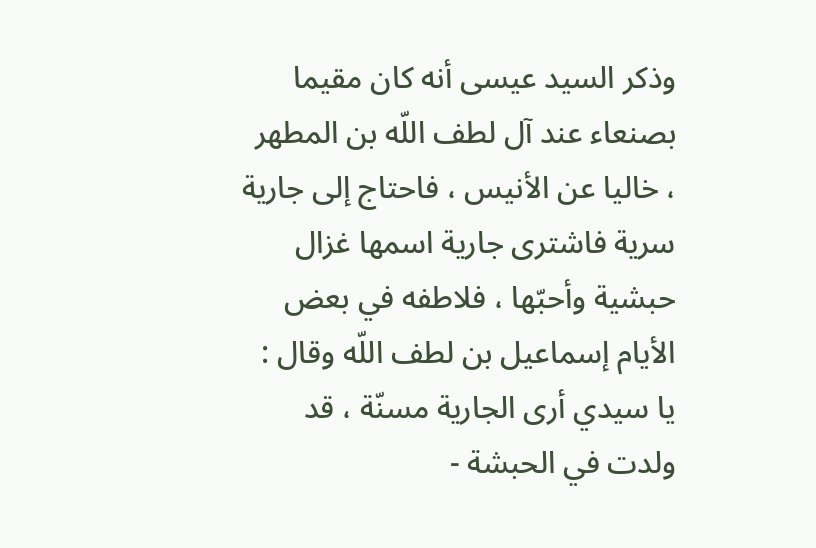وذكر السيد عيسى أنه كان مقيما بصنعاء عند آل لطف اللّه بن المطهر ، خاليا عن الأنيس ، فاحتاج إلى جارية سرية فاشترى جارية اسمها غزال حبشية وأحبّها ، فلاطفه في بعض الأيام إسماعيل بن لطف اللّه وقال : يا سيدي أرى الجارية مسنّة ، قد ولدت في الحبشة -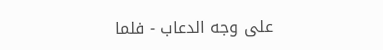على وجه الدعاب - فلما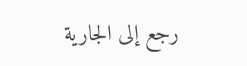رجع إلى الجارية